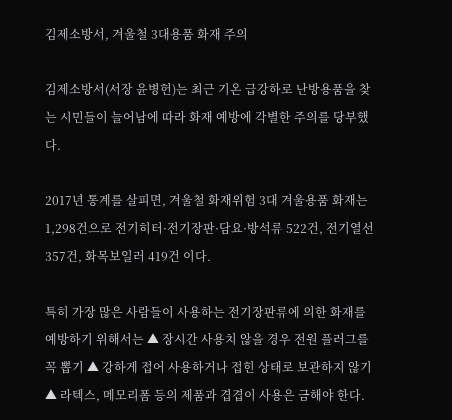김제소방서, 겨울철 3대용품 화재 주의

김제소방서(서장 윤병헌)는 최근 기온 급강하로 난방용품을 찾는 시민들이 늘어남에 따라 화재 예방에 각별한 주의를 당부했다.

2017년 통계를 살피면, 겨울철 화재위험 3대 겨울용품 화재는 1,298건으로 전기히터·전기장판·담요·방석류 522건, 전기열선 357건, 화목보일러 419건 이다.

특히 가장 많은 사람들이 사용하는 전기장판류에 의한 화재를 예방하기 위해서는 ▲ 장시간 사용치 않을 경우 전원 플러그를 꼭 뽑기 ▲ 강하게 접어 사용하거나 접힌 상태로 보관하지 않기 ▲ 라텍스, 메모리폼 등의 제품과 겹겹이 사용은 금해야 한다.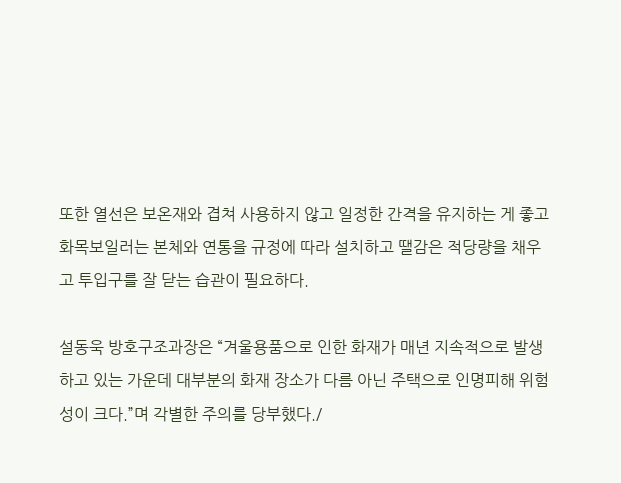또한 열선은 보온재와 겹쳐 사용하지 않고 일정한 간격을 유지하는 게 좋고 화목보일러는 본체와 연통을 규정에 따라 설치하고 땔감은 적당량을 채우고 투입구를 잘 닫는 습관이 필요하다.

설동욱 방호구조과장은 “겨울용품으로 인한 화재가 매년 지속적으로 발생하고 있는 가운데 대부분의 화재 장소가 다름 아닌 주택으로 인명피해 위험성이 크다.”며 각별한 주의를 당부했다./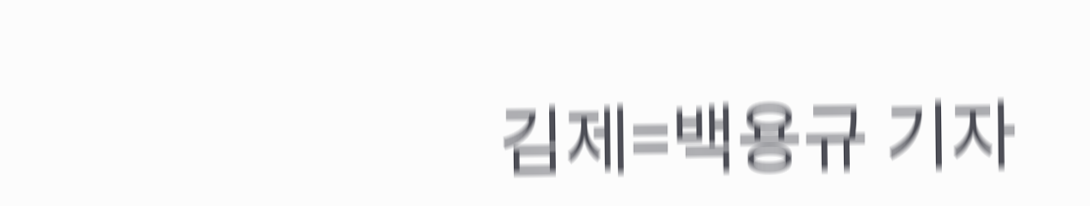김제=백용규 기자